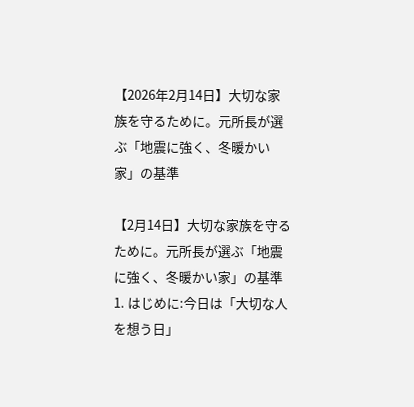【2026年2月14日】大切な家族を守るために。元所長が選ぶ「地震に強く、冬暖かい家」の基準

【2月14日】大切な家族を守るために。元所長が選ぶ「地震に強く、冬暖かい家」の基準
1. はじめに:今日は「大切な人を想う日」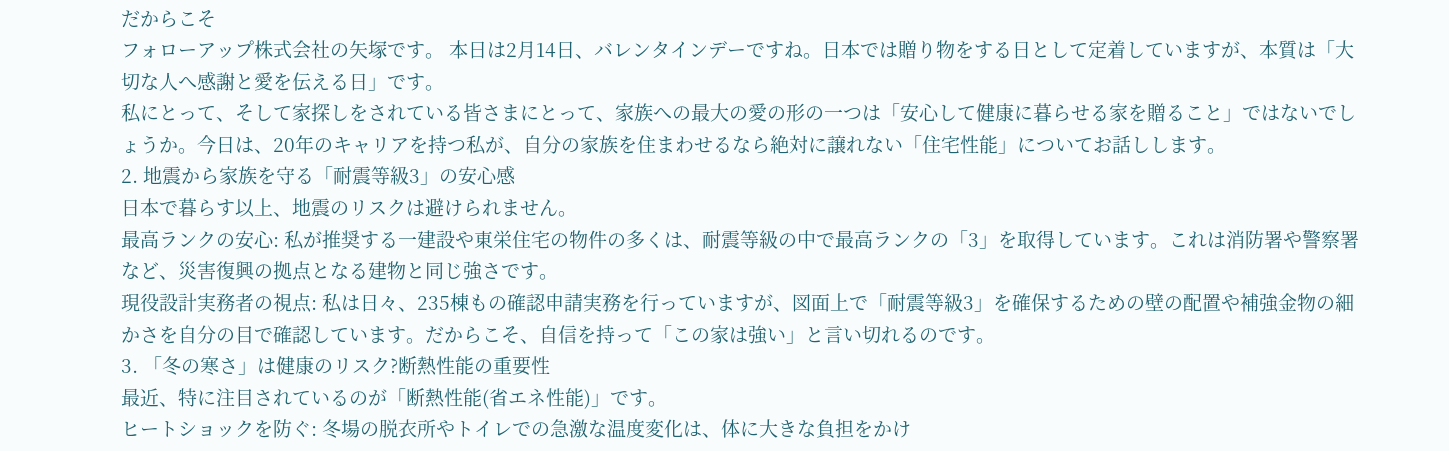だからこそ
フォローアップ株式会社の矢塚です。 本日は2月14日、バレンタインデーですね。日本では贈り物をする日として定着していますが、本質は「大切な人へ感謝と愛を伝える日」です。
私にとって、そして家探しをされている皆さまにとって、家族への最大の愛の形の一つは「安心して健康に暮らせる家を贈ること」ではないでしょうか。今日は、20年のキャリアを持つ私が、自分の家族を住まわせるなら絶対に譲れない「住宅性能」についてお話しします。
2. 地震から家族を守る「耐震等級3」の安心感
日本で暮らす以上、地震のリスクは避けられません。
最高ランクの安心: 私が推奨する一建設や東栄住宅の物件の多くは、耐震等級の中で最高ランクの「3」を取得しています。これは消防署や警察署など、災害復興の拠点となる建物と同じ強さです。
現役設計実務者の視点: 私は日々、235棟もの確認申請実務を行っていますが、図面上で「耐震等級3」を確保するための壁の配置や補強金物の細かさを自分の目で確認しています。だからこそ、自信を持って「この家は強い」と言い切れるのです。
3. 「冬の寒さ」は健康のリスク?断熱性能の重要性
最近、特に注目されているのが「断熱性能(省エネ性能)」です。
ヒートショックを防ぐ: 冬場の脱衣所やトイレでの急激な温度変化は、体に大きな負担をかけ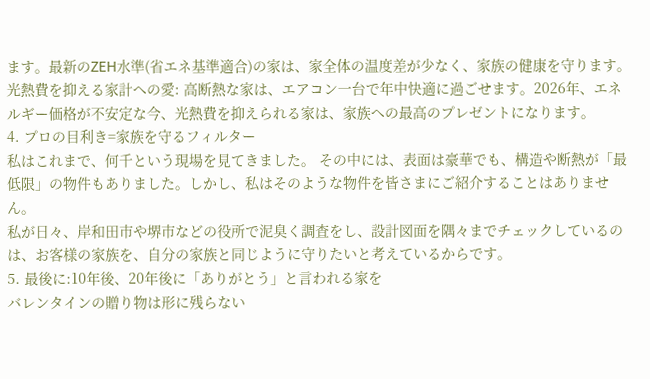ます。最新のZEH水準(省エネ基準適合)の家は、家全体の温度差が少なく、家族の健康を守ります。
光熱費を抑える家計への愛: 高断熱な家は、エアコン一台で年中快適に過ごせます。2026年、エネルギー価格が不安定な今、光熱費を抑えられる家は、家族への最高のプレゼントになります。
4. プロの目利き=家族を守るフィルター
私はこれまで、何千という現場を見てきました。 その中には、表面は豪華でも、構造や断熱が「最低限」の物件もありました。しかし、私はそのような物件を皆さまにご紹介することはありません。
私が日々、岸和田市や堺市などの役所で泥臭く調査をし、設計図面を隅々までチェックしているのは、お客様の家族を、自分の家族と同じように守りたいと考えているからです。
5. 最後に:10年後、20年後に「ありがとう」と言われる家を
バレンタインの贈り物は形に残らない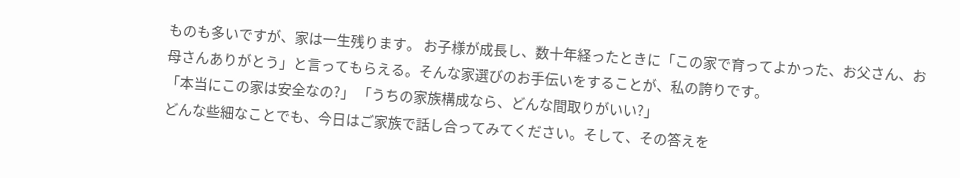ものも多いですが、家は一生残ります。 お子様が成長し、数十年経ったときに「この家で育ってよかった、お父さん、お母さんありがとう」と言ってもらえる。そんな家選びのお手伝いをすることが、私の誇りです。
「本当にこの家は安全なの?」 「うちの家族構成なら、どんな間取りがいい?」
どんな些細なことでも、今日はご家族で話し合ってみてください。そして、その答えを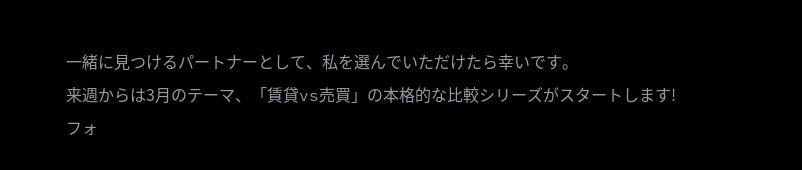一緒に見つけるパートナーとして、私を選んでいただけたら幸いです。
来週からは3月のテーマ、「賃貸vs売買」の本格的な比較シリーズがスタートします!
フォ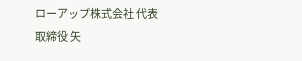ローアップ株式会社 代表取締役 矢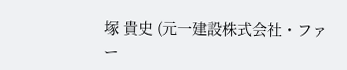塚 貴史 (元一建設株式会社・ファー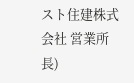スト住建株式会社 営業所長)